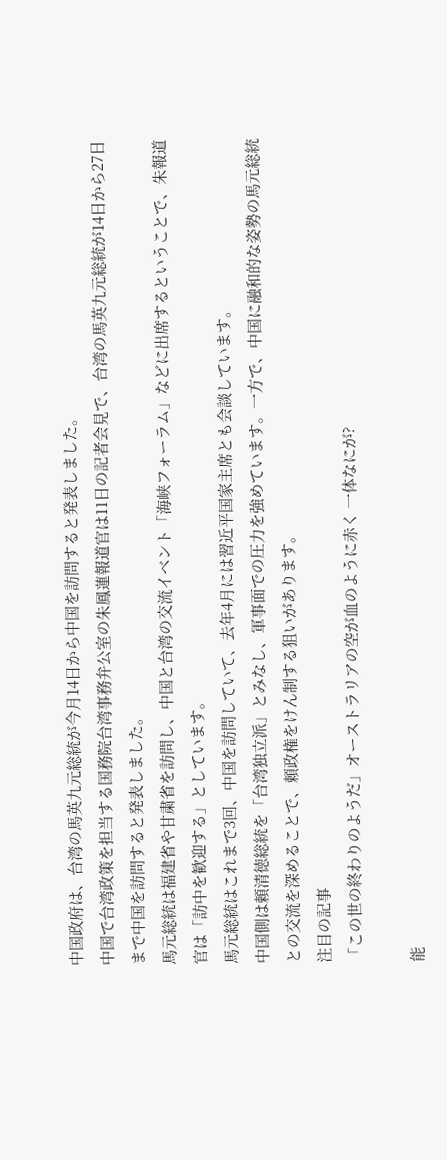中国政府は、台湾の馬英九元総統が今月14日から中国を訪問すると発表しました。
中国で台湾政策を担当する国務院台湾事務弁公室の朱鳳蓮報道官は11日の記者会見で、台湾の馬英九元総統が14日から27日まで中国を訪問すると発表しました。
馬元総統は福建省や甘粛省を訪問し、中国と台湾の交流イベント「海峡フォーラム」などに出席するということで、朱報道官は「訪中を歓迎する」としています。
馬元総統はこれまで3回、中国を訪問していて、去年4月には習近平国家主席とも会談しています。
中国側は頼清徳総統を「台湾独立派」とみなし、軍事面での圧力を強めています。一方で、中国に融和的な姿勢の馬元総統との交流を深めることで、頼政権をけん制する狙いがあります。
注目の記事
「この世の終わりのようだ」オーストラリアの空が血のように赤く 一体なにが?

能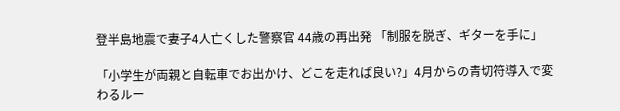登半島地震で妻子4人亡くした警察官 44歳の再出発 「制服を脱ぎ、ギターを手に」

「小学生が両親と自転車でお出かけ、どこを走れば良い?」4月からの青切符導入で変わるルー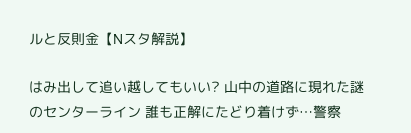ルと反則金【Nスタ解説】

はみ出して追い越してもいい? 山中の道路に現れた謎のセンターライン 誰も正解にたどり着けず…警察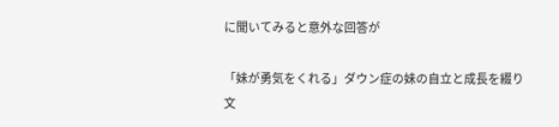に聞いてみると意外な回答が

「妹が勇気をくれる」ダウン症の妹の自立と成長を綴り文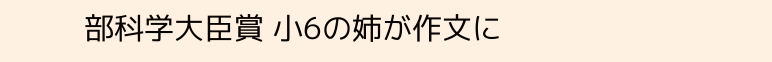部科学大臣賞 小6の姉が作文に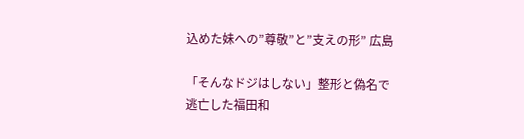込めた妹への”尊敬”と”支えの形” 広島

「そんなドジはしない」整形と偽名で逃亡した福田和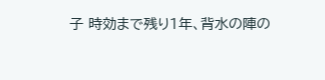子 時効まで残り1年、背水の陣の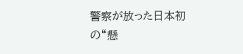警察が放った日本初の“懸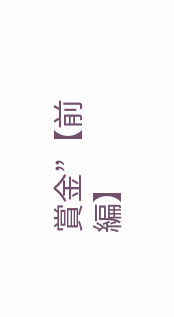賞金”【前編】